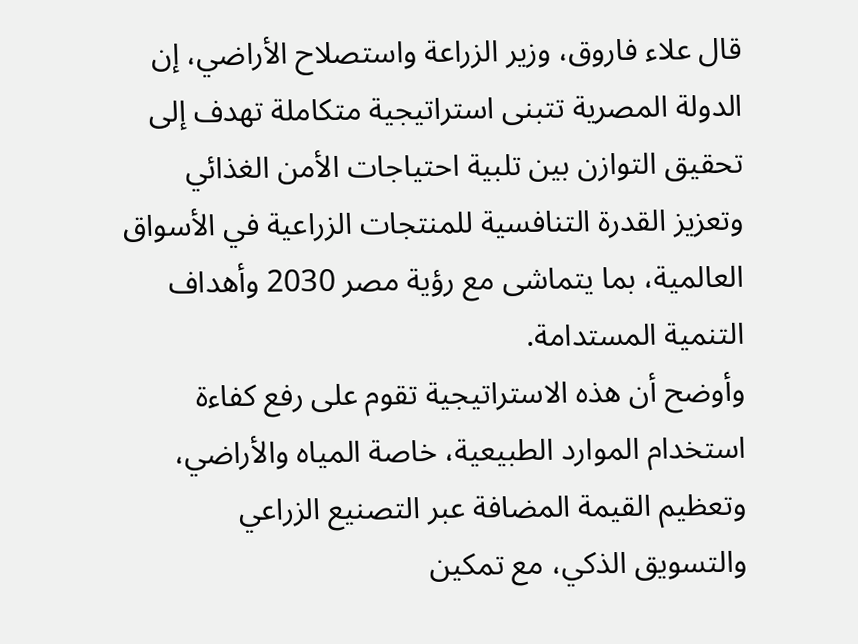قال علاء فاروق، وزير الزراعة واستصلاح الأراضي، إن الدولة المصرية تتبنى استراتيجية متكاملة تهدف إلى تحقيق التوازن بين تلبية احتياجات الأمن الغذائي وتعزيز القدرة التنافسية للمنتجات الزراعية في الأسواق العالمية، بما يتماشى مع رؤية مصر 2030 وأهداف التنمية المستدامة.
وأوضح أن هذه الاستراتيجية تقوم على رفع كفاءة استخدام الموارد الطبيعية، خاصة المياه والأراضي، وتعظيم القيمة المضافة عبر التصنيع الزراعي والتسويق الذكي، مع تمكين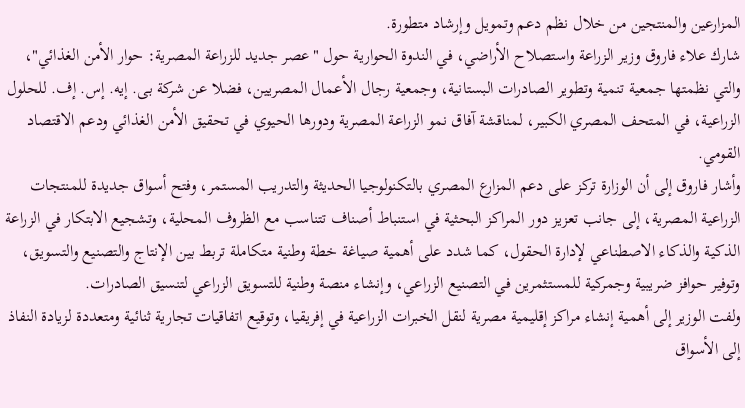المزارعين والمنتجين من خلال نظم دعم وتمويل وإرشاد متطورة.
شارك علاء فاروق وزير الزراعة واستصلاح الأراضي، في الندوة الحوارية حول "عصر جديد للزراعة المصرية: حوار الأمن الغذائي"، والتي نظمتها جمعية تنمية وتطوير الصادرات البستانية، وجمعية رجال الأعمال المصريين، فضلا عن شركة بى. إيه. إس. إف. للحلول الزراعية، في المتحف المصري الكبير، لمناقشة آفاق نمو الزراعة المصرية ودورها الحيوي في تحقيق الأمن الغذائي ودعم الاقتصاد القومي.
وأشار فاروق إلى أن الوزارة تركز على دعم المزارع المصري بالتكنولوجيا الحديثة والتدريب المستمر، وفتح أسواق جديدة للمنتجات الزراعية المصرية، إلى جانب تعزيز دور المراكز البحثية في استنباط أصناف تتناسب مع الظروف المحلية، وتشجيع الابتكار في الزراعة الذكية والذكاء الاصطناعي لإدارة الحقول، كما شدد على أهمية صياغة خطة وطنية متكاملة تربط بين الإنتاج والتصنيع والتسويق، وتوفير حوافز ضريبية وجمركية للمستثمرين في التصنيع الزراعي، وإنشاء منصة وطنية للتسويق الزراعي لتنسيق الصادرات.
ولفت الوزير إلى أهمية إنشاء مراكز إقليمية مصرية لنقل الخبرات الزراعية في إفريقيا، وتوقيع اتفاقيات تجارية ثنائية ومتعددة لزيادة النفاذ إلى الأسواق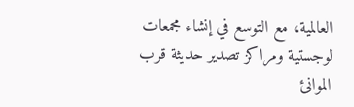العالمية، مع التوسع في إنشاء مجمعات لوجستية ومراكز تصدير حديثة قرب الموانئ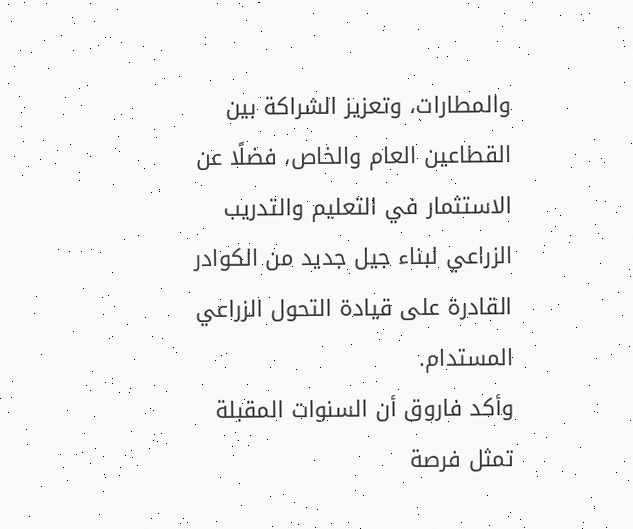والمطارات، وتعزيز الشراكة بين القطاعين العام والخاص، فضلًا عن الاستثمار في التعليم والتدريب الزراعي لبناء جيل جديد من الكوادر القادرة على قيادة التحول الزراعي المستدام.
وأكد فاروق أن السنوات المقبلة تمثل فرصة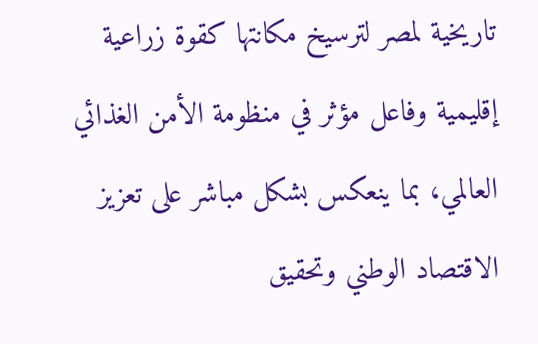تاريخية لمصر لترسيخ مكانتها كقوة زراعية إقليمية وفاعل مؤثر في منظومة الأمن الغذائي العالمي، بما ينعكس بشكل مباشر على تعزيز الاقتصاد الوطني وتحقيق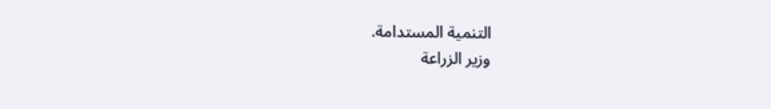التنمية المستدامة.
وزير الزراعة